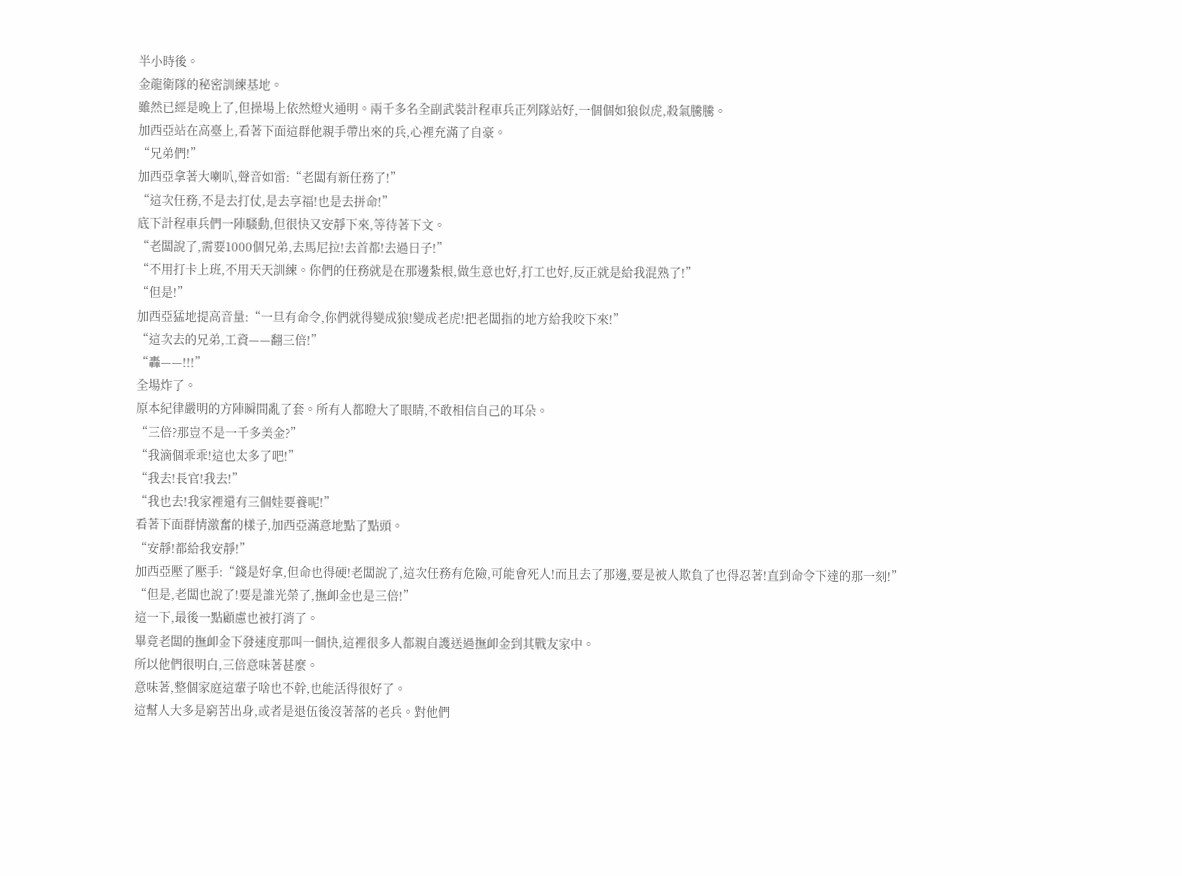半小時後。
金龍衛隊的秘密訓練基地。
雖然已經是晚上了,但操場上依然燈火通明。兩千多名全副武裝計程車兵正列隊站好,一個個如狼似虎,殺氣騰騰。
加西亞站在高臺上,看著下面這群他親手帶出來的兵,心裡充滿了自豪。
“兄弟們!”
加西亞拿著大喇叭,聲音如雷:“老闆有新任務了!”
“這次任務,不是去打仗,是去享福!也是去拼命!”
底下計程車兵們一陣騷動,但很快又安靜下來,等待著下文。
“老闆說了,需要1000個兄弟,去馬尼拉!去首都!去過日子!”
“不用打卡上班,不用天天訓練。你們的任務就是在那邊紮根,做生意也好,打工也好,反正就是給我混熟了!”
“但是!”
加西亞猛地提高音量:“一旦有命令,你們就得變成狼!變成老虎!把老闆指的地方給我咬下來!”
“這次去的兄弟,工資——翻三倍!”
“轟——!!!”
全場炸了。
原本紀律嚴明的方陣瞬間亂了套。所有人都瞪大了眼睛,不敢相信自己的耳朵。
“三倍?那豈不是一千多美金?”
“我滴個乖乖!這也太多了吧!”
“我去!長官!我去!”
“我也去!我家裡還有三個娃要養呢!”
看著下面群情激奮的樣子,加西亞滿意地點了點頭。
“安靜!都給我安靜!”
加西亞壓了壓手:“錢是好拿,但命也得硬!老闆說了,這次任務有危險,可能會死人!而且去了那邊,要是被人欺負了也得忍著!直到命令下達的那一刻!”
“但是,老闆也說了!要是誰光榮了,撫卹金也是三倍!”
這一下,最後一點顧慮也被打消了。
畢竟老闆的撫卹金下發速度那叫一個快,這裡很多人都親自護送過撫卹金到其戰友家中。
所以他們很明白,三倍意味著甚麼。
意味著,整個家庭這輩子啥也不幹,也能活得很好了。
這幫人大多是窮苦出身,或者是退伍後沒著落的老兵。對他們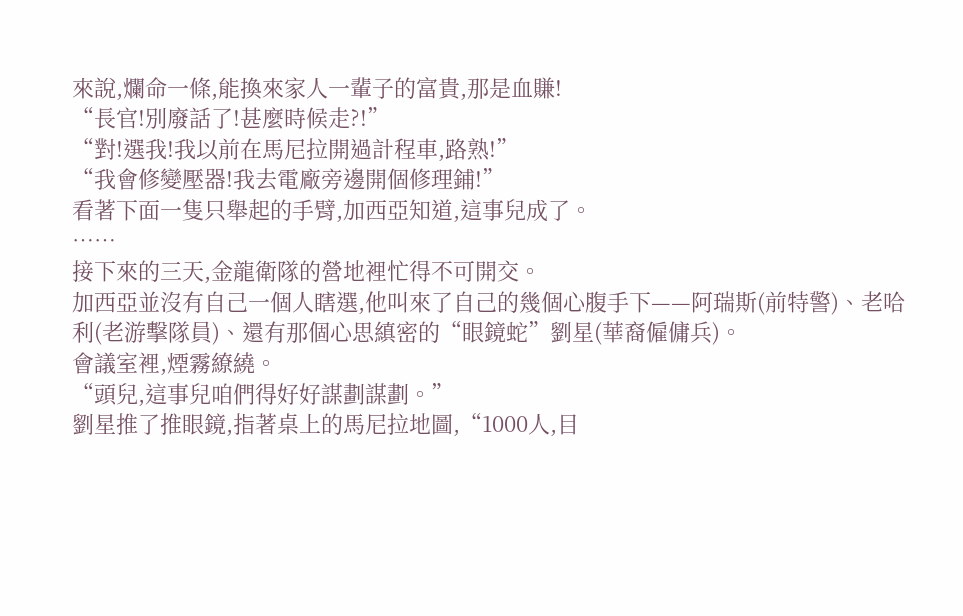來說,爛命一條,能換來家人一輩子的富貴,那是血賺!
“長官!別廢話了!甚麼時候走?!”
“對!選我!我以前在馬尼拉開過計程車,路熟!”
“我會修變壓器!我去電廠旁邊開個修理鋪!”
看著下面一隻只舉起的手臂,加西亞知道,這事兒成了。
……
接下來的三天,金龍衛隊的營地裡忙得不可開交。
加西亞並沒有自己一個人瞎選,他叫來了自己的幾個心腹手下——阿瑞斯(前特警)、老哈利(老游擊隊員)、還有那個心思縝密的“眼鏡蛇”劉星(華裔僱傭兵)。
會議室裡,煙霧繚繞。
“頭兒,這事兒咱們得好好謀劃謀劃。”
劉星推了推眼鏡,指著桌上的馬尼拉地圖,“1000人,目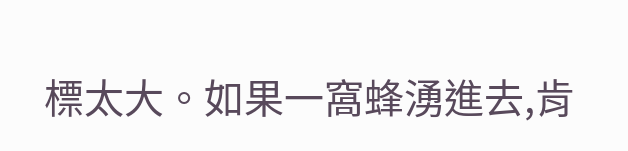標太大。如果一窩蜂湧進去,肯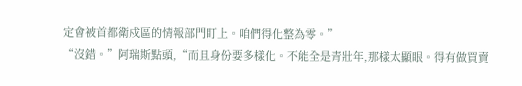定會被首都衛戍區的情報部門盯上。咱們得化整為零。”
“沒錯。”阿瑞斯點頭,“而且身份要多樣化。不能全是青壯年,那樣太顯眼。得有做買賣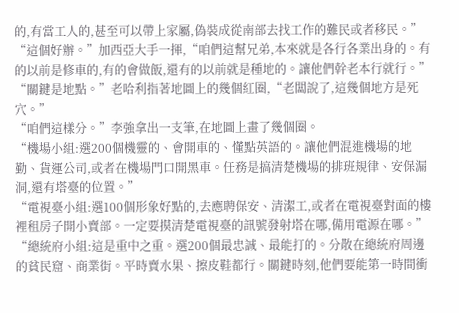的,有當工人的,甚至可以帶上家屬,偽裝成從南部去找工作的難民或者移民。”
“這個好辦。”加西亞大手一揮,“咱們這幫兄弟,本來就是各行各業出身的。有的以前是修車的,有的會做飯,還有的以前就是種地的。讓他們幹老本行就行。”
“關鍵是地點。”老哈利指著地圖上的幾個紅圈,“老闆說了,這幾個地方是死穴。”
“咱們這樣分。”李強拿出一支筆,在地圖上畫了幾個圈。
“機場小組:選200個機靈的、會開車的、懂點英語的。讓他們混進機場的地勤、貨運公司,或者在機場門口開黑車。任務是搞清楚機場的排班規律、安保漏洞,還有塔臺的位置。”
“電視臺小組:選100個形象好點的,去應聘保安、清潔工,或者在電視臺對面的樓裡租房子開小賣部。一定要摸清楚電視臺的訊號發射塔在哪,備用電源在哪。”
“總統府小組:這是重中之重。選200個最忠誠、最能打的。分散在總統府周邊的貧民窟、商業街。平時賣水果、擦皮鞋都行。關鍵時刻,他們要能第一時間衝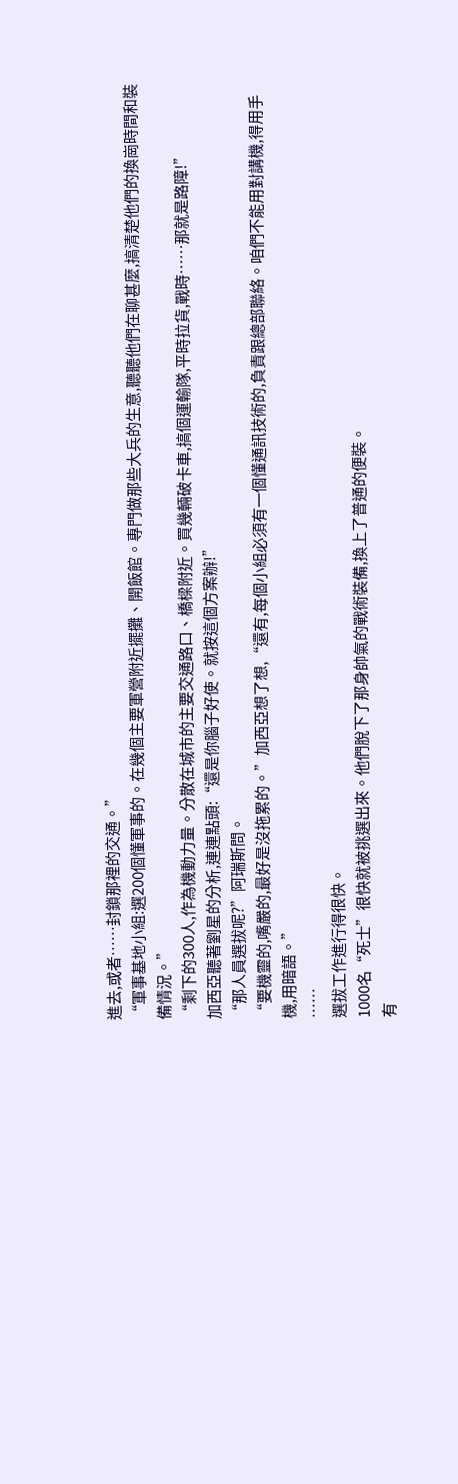進去,或者……封鎖那裡的交通。”
“軍事基地小組:選200個懂軍事的。在幾個主要軍營附近擺攤、開飯館。專門做那些大兵的生意,聽聽他們在聊甚麼,搞清楚他們的換崗時間和裝備情況。”
“剩下的300人,作為機動力量。分散在城市的主要交通路口、橋樑附近。買幾輛破卡車,搞個運輸隊,平時拉貨,戰時……那就是路障!”
加西亞聽著劉星的分析,連連點頭:“還是你腦子好使。就按這個方案辦!”
“那人員選拔呢?”阿瑞斯問。
“要機靈的,嘴嚴的,最好是沒拖累的。”加西亞想了想,“還有,每個小組必須有一個懂通訊技術的,負責跟總部聯絡。咱們不能用對講機,得用手機,用暗語。”
……
選拔工作進行得很快。
1000名“死士”很快就被挑選出來。他們脫下了那身帥氣的戰術裝備,換上了普通的便裝。
有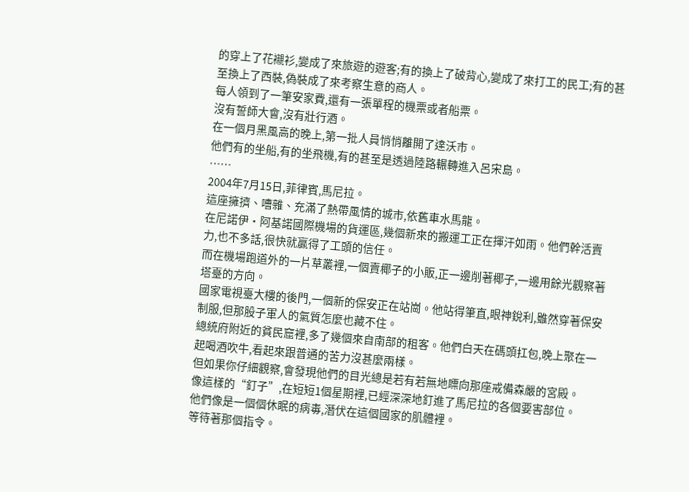的穿上了花襯衫,變成了來旅遊的遊客;有的換上了破背心,變成了來打工的民工;有的甚至換上了西裝,偽裝成了來考察生意的商人。
每人領到了一筆安家費,還有一張單程的機票或者船票。
沒有誓師大會,沒有壯行酒。
在一個月黑風高的晚上,第一批人員悄悄離開了達沃市。
他們有的坐船,有的坐飛機,有的甚至是透過陸路輾轉進入呂宋島。
……
2004年7月15日,菲律賓,馬尼拉。
這座擁擠、嘈雜、充滿了熱帶風情的城市,依舊車水馬龍。
在尼諾伊·阿基諾國際機場的貨運區,幾個新來的搬運工正在揮汗如雨。他們幹活賣力,也不多話,很快就贏得了工頭的信任。
而在機場跑道外的一片草叢裡,一個賣椰子的小販,正一邊削著椰子,一邊用餘光觀察著塔臺的方向。
國家電視臺大樓的後門,一個新的保安正在站崗。他站得筆直,眼神銳利,雖然穿著保安制服,但那股子軍人的氣質怎麼也藏不住。
總統府附近的貧民窟裡,多了幾個來自南部的租客。他們白天在碼頭扛包,晚上聚在一起喝酒吹牛,看起來跟普通的苦力沒甚麼兩樣。
但如果你仔細觀察,會發現他們的目光總是若有若無地瞟向那座戒備森嚴的宮殿。
像這樣的“釘子”,在短短1個星期裡,已經深深地釘進了馬尼拉的各個要害部位。
他們像是一個個休眠的病毒,潛伏在這個國家的肌體裡。
等待著那個指令。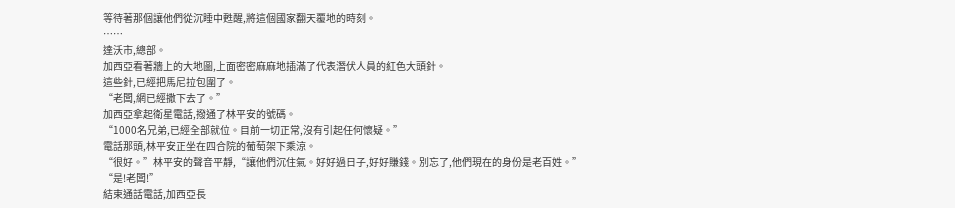等待著那個讓他們從沉睡中甦醒,將這個國家翻天覆地的時刻。
……
達沃市,總部。
加西亞看著牆上的大地圖,上面密密麻麻地插滿了代表潛伏人員的紅色大頭針。
這些針,已經把馬尼拉包圍了。
“老闆,網已經撒下去了。”
加西亞拿起衛星電話,撥通了林平安的號碼。
“1000名兄弟,已經全部就位。目前一切正常,沒有引起任何懷疑。”
電話那頭,林平安正坐在四合院的葡萄架下乘涼。
“很好。”林平安的聲音平靜,“讓他們沉住氣。好好過日子,好好賺錢。別忘了,他們現在的身份是老百姓。”
“是!老闆!”
結束通話電話,加西亞長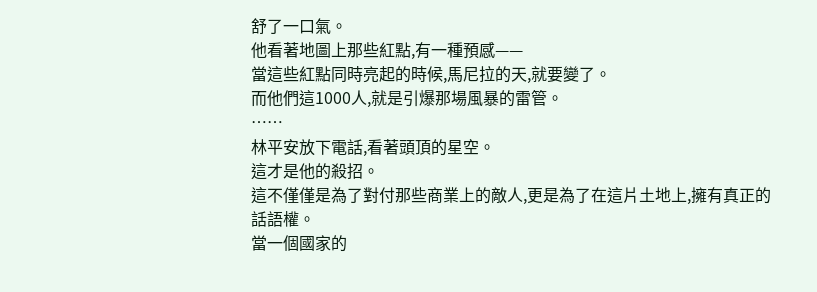舒了一口氣。
他看著地圖上那些紅點,有一種預感——
當這些紅點同時亮起的時候,馬尼拉的天,就要變了。
而他們這1000人,就是引爆那場風暴的雷管。
……
林平安放下電話,看著頭頂的星空。
這才是他的殺招。
這不僅僅是為了對付那些商業上的敵人,更是為了在這片土地上,擁有真正的話語權。
當一個國家的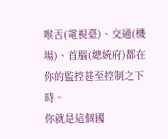喉舌(電視臺)、交通(機場)、首腦(總統府)都在你的監控甚至控制之下時。
你就是這個國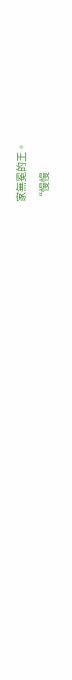家無冕的王。
“慢慢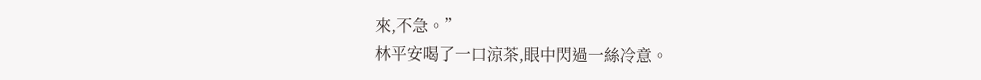來,不急。”
林平安喝了一口涼茶,眼中閃過一絲冷意。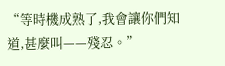“等時機成熟了,我會讓你們知道,甚麼叫——殘忍。”